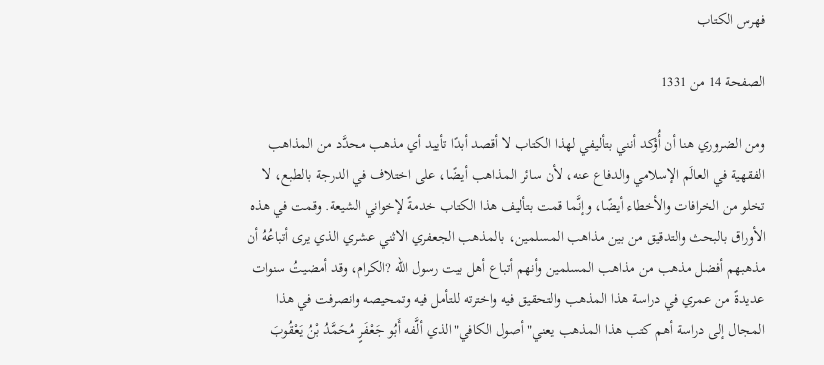فهرس الكتاب

الصفحة 14 من 1331

ومن الضروري هنا أن أُؤكد أنني بتأليفي لهذا الكتاب لا أقصد أبدًا تأييد أي مذهب محدَّد من المذاهب الفقهية في العالَم الإسلامي والدفاع عنه، لأن سائر المذاهب أيضًا، على اختلاف في الدرجة بالطبع، لا تخلو من الخرافات والأخطاء أيضًا، وإنَّما قمت بتأليف هذا الكتاب خدمةً لإخواني الشيعة. وقمت في هذه الأوراق بالبحث والتدقيق من بين مذاهب المسلمين، بالمذهب الجعفري الاثني عشري الذي يرى أتباعُهُ أن مذهبهم أفضل مذهب من مذاهب المسلمين وأنهم أتباع أهل بيت رسول الله ?الكرام، وقد أمضيتُ سنوات عديدةً من عمري في دراسة هذا المذهب والتحقيق فيه واخترته للتأمل فيه وتمحيصه وانصرفت في هذا المجال إلى دراسة أهم كتب هذا المذهب يعني"أصول الكافي"الذي ألَّفه أَبُو جَعْفَرٍ مُحَمَّدُ بْنُ يَعْقُوبَ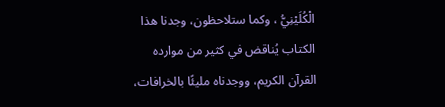الْكُلَيْنِيُّ ، وكما ستلاحظون، وجدنا هذا الكتاب يُناقض في كثير من موارده القرآن الكريم، ووجدناه مليئًا بالخرافات،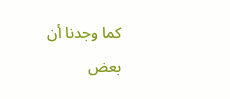كما وجدنا أن بعض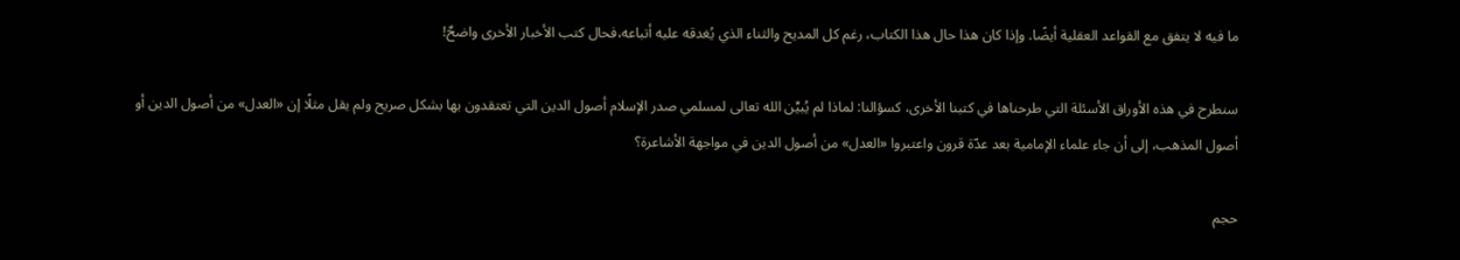ما فيه لا يتفق مع القواعد العقلية أيضًا. وإذا كان هذا حال هذا الكتاب، رغم كل المديح والثناء الذي يُغدقه عليه أتباعه،فحال كتب الأخبار الأخرى واضحٌ!

سنطرح في هذه الأوراق الأسئلة التي طرحناها في كتبنا الأخرى، كسؤالنا: لماذا لم يُبيِّن الله تعالى لمسلمي صدر الإسلام أصول الدين التي تعتقدون بها بشكل صريح ولم يقل مثلًا إن «العدل» من أصول الدين أو أصول المذهب، إلى أن جاء علماء الإمامية بعد عدّة قرون واعتبروا «العدل» من أصول الدين في مواجهة الأشاعرة؟

حجم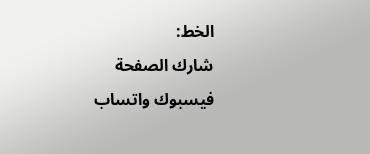الخط:
شارك الصفحة
فيسبوك واتساب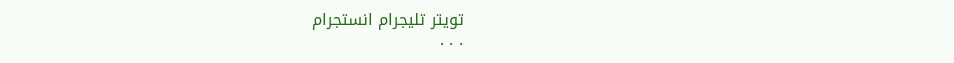تويتر تليجرام انستجرام
. . .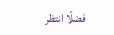فضلًا انتظر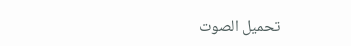تحميل الصوت